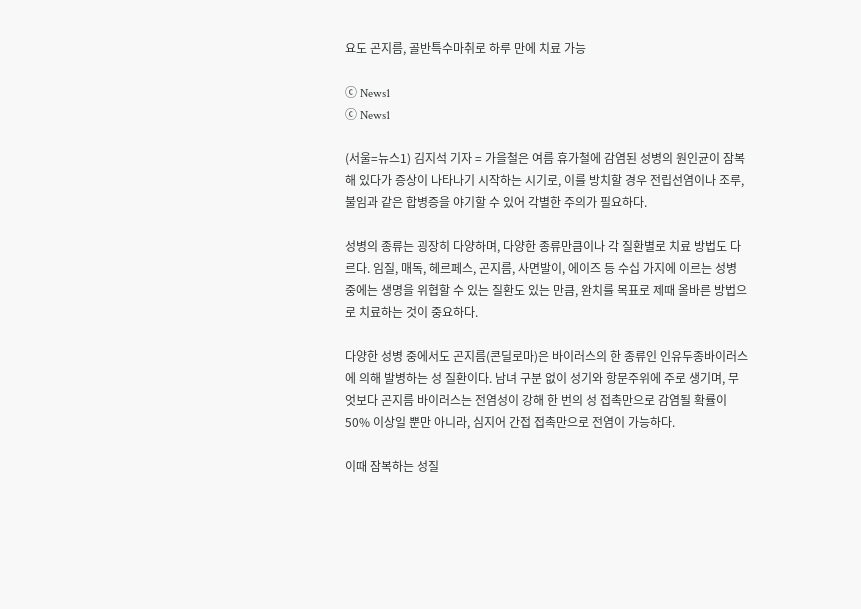요도 곤지름, 골반특수마취로 하루 만에 치료 가능

ⓒ News1
ⓒ News1

(서울=뉴스1) 김지석 기자 = 가을철은 여름 휴가철에 감염된 성병의 원인균이 잠복해 있다가 증상이 나타나기 시작하는 시기로, 이를 방치할 경우 전립선염이나 조루, 불임과 같은 합병증을 야기할 수 있어 각별한 주의가 필요하다.

성병의 종류는 굉장히 다양하며, 다양한 종류만큼이나 각 질환별로 치료 방법도 다르다. 임질, 매독, 헤르페스, 곤지름, 사면발이, 에이즈 등 수십 가지에 이르는 성병 중에는 생명을 위협할 수 있는 질환도 있는 만큼, 완치를 목표로 제때 올바른 방법으로 치료하는 것이 중요하다.

다양한 성병 중에서도 곤지름(콘딜로마)은 바이러스의 한 종류인 인유두종바이러스에 의해 발병하는 성 질환이다. 남녀 구분 없이 성기와 항문주위에 주로 생기며, 무엇보다 곤지름 바이러스는 전염성이 강해 한 번의 성 접촉만으로 감염될 확률이 50% 이상일 뿐만 아니라, 심지어 간접 접촉만으로 전염이 가능하다.

이때 잠복하는 성질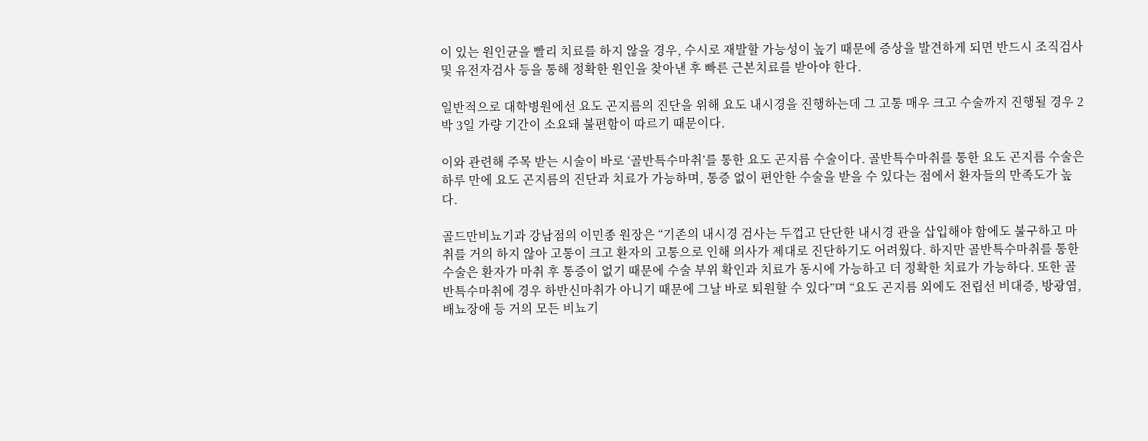이 있는 원인균을 빨리 치료를 하지 않을 경우, 수시로 재발할 가능성이 높기 때문에 증상을 발견하게 되면 반드시 조직검사 및 유전자검사 등을 통해 정확한 원인을 찾아낸 후 빠른 근본치료를 받아야 한다.

일반적으로 대학병원에선 요도 곤지름의 진단을 위해 요도 내시경을 진행하는데 그 고통 매우 크고 수술까지 진행될 경우 2박 3일 가량 기간이 소요돼 불편함이 따르기 때문이다.

이와 관련해 주목 받는 시술이 바로 ‘골반특수마취’를 통한 요도 곤지름 수술이다. 골반특수마취를 통한 요도 곤지름 수술은 하루 만에 요도 곤지름의 진단과 치료가 가능하며, 통증 없이 편안한 수술을 받을 수 있다는 점에서 환자들의 만족도가 높다.

골드만비뇨기과 강남점의 이민종 원장은 “기존의 내시경 검사는 두껍고 단단한 내시경 관을 삽입해야 함에도 불구하고 마취를 거의 하지 않아 고통이 크고 환자의 고통으로 인해 의사가 제대로 진단하기도 어려웠다. 하지만 골반특수마취를 통한 수술은 환자가 마취 후 통증이 없기 때문에 수술 부위 확인과 치료가 동시에 가능하고 더 정확한 치료가 가능하다. 또한 골반특수마취에 경우 하반신마취가 아니기 때문에 그날 바로 퇴원할 수 있다”며 “요도 곤지름 외에도 전립선 비대증, 방광염, 배뇨장애 등 거의 모든 비뇨기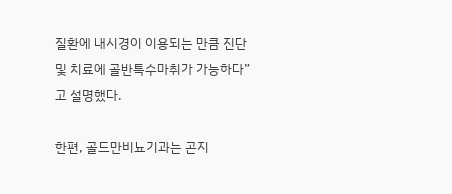질환에 내시경이 이용되는 만큼 진단 및 치료에 골반특수마취가 가능하다”고 설명했다.

한편, 골드만비뇨기과는 곤지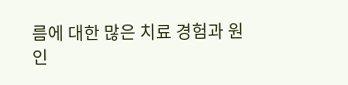름에 대한 많은 치료 경험과 원인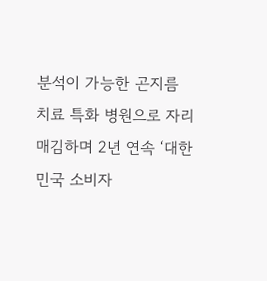분석이 가능한 곤지름 치료 특화 병원으로 자리매김하며 2년 연속 ‘대한민국 소비자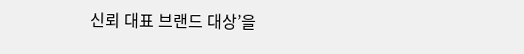신뢰 대표 브랜드 대상’을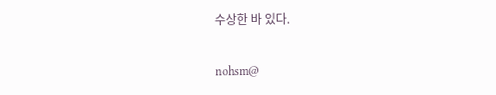수상한 바 있다.

nohsm@